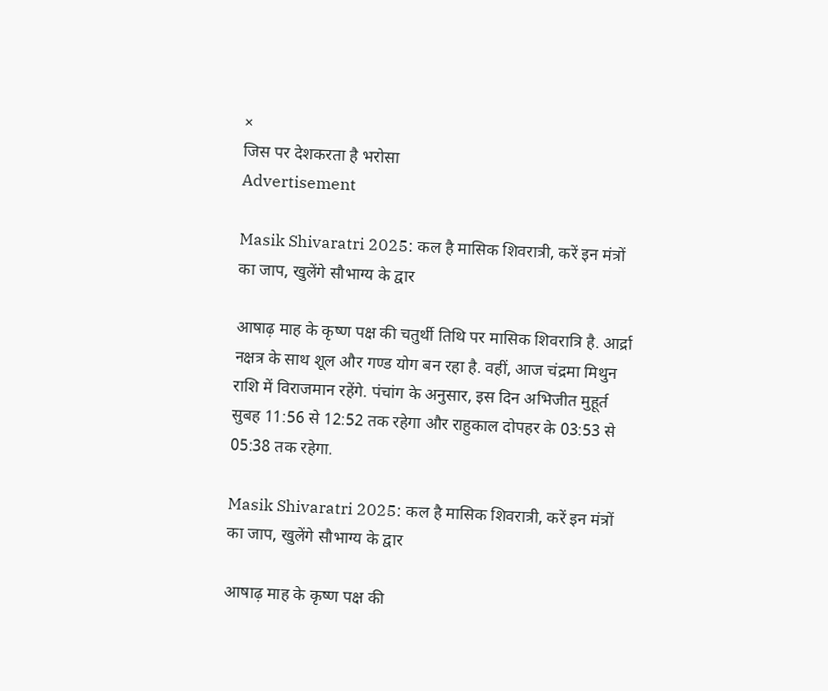×
जिस पर देशकरता है भरोसा
Advertisement

Masik Shivaratri 2025: कल है मासिक शिवरात्री, करें इन मंत्रों का जाप, खुलेंगे सौभाग्य के द्वार

आषाढ़ माह के कृष्ण पक्ष की चतुर्थी तिथि पर मासिक शिवरात्रि है. आर्द्रा नक्षत्र के साथ शूल और गण्ड योग बन रहा है. वहीं, आज चंद्रमा मिथुन राशि में विराजमान रहेंगे. पंचांग के अनुसार, इस दिन अभिजीत मुहूर्त सुबह 11:56 से 12:52 तक रहेगा और राहुकाल दोपहर के 03:53 से 05:38 तक रहेगा.

Masik Shivaratri 2025: कल है मासिक शिवरात्री, करें इन मंत्रों का जाप, खुलेंगे सौभाग्य के द्वार

आषाढ़ माह के कृष्ण पक्ष की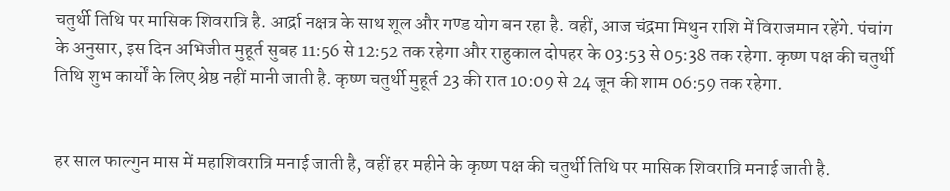चतुर्थी तिथि पर मासिक शिवरात्रि है. आर्द्रा नक्षत्र के साथ शूल और गण्ड योग बन रहा है. वहीं, आज चंद्रमा मिथुन राशि में विराजमान रहेंगे. पंचांग के अनुसार, इस दिन अभिजीत मुहूर्त सुबह 11:56 से 12:52 तक रहेगा और राहुकाल दोपहर के 03:53 से 05:38 तक रहेगा. कृष्ण पक्ष की चतुर्थी तिथि शुभ कार्यों के लिए श्रेष्ठ नहीं मानी जाती है. कृष्ण चतुर्थी मुहूर्त 23 की रात 10:09 से 24 जून की शाम 06:59 तक रहेगा.


हर साल फाल्गुन मास में महाशिवरात्रि मनाई जाती है, वहीं हर महीने के कृष्ण पक्ष की चतुर्थी तिथि पर मासिक शिवरात्रि मनाई जाती है.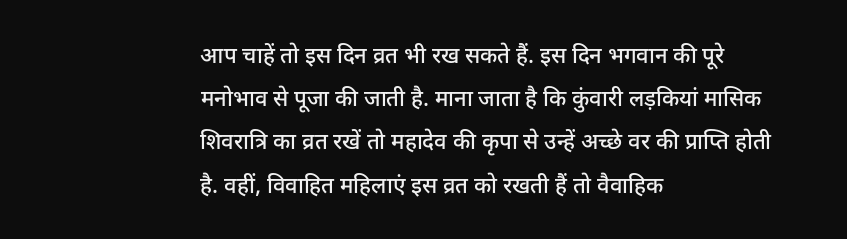आप चाहें तो इस दिन व्रत भी रख सकते हैं. इस दिन भगवान की पूरे मनोभाव से पूजा की जाती है. माना जाता है कि कुंवारी लड़कियां मासिक शिवरात्रि का व्रत रखें तो महादेव की कृपा से उन्हें अच्छे वर की प्राप्ति होती है. वहीं, विवाहित महिलाएं इस व्रत को रखती हैं तो वैवाहिक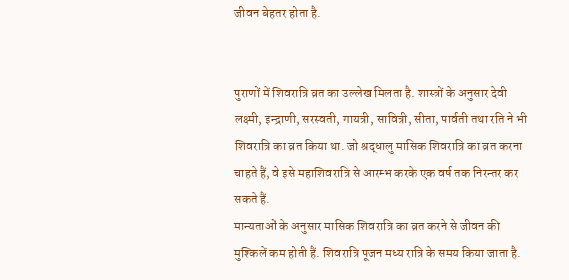जीवन बेहतर होता है.


पुराणों में शिवरात्रि व्रत का उल्लेख मिलता है. शास्त्रों के अनुसार देवी लक्ष्मी, इन्द्राणी, सरस्वती, गायत्री, सावित्री, सीता, पार्वती तथा रति ने भी शिवरात्रि का व्रत किया था. जो श्रद्धालु मासिक शिवरात्रि का व्रत करना चाहते हैं, वे इसे महाशिवरात्रि से आरम्भ करके एक वर्ष तक निरन्तर कर सकते हैं.
मान्यताओं के अनुसार मासिक शिवरात्रि का व्रत करने से जीवन की मुश्किलें कम होती हैं. शिवरात्रि पूजन मध्य रात्रि के समय किया जाता है.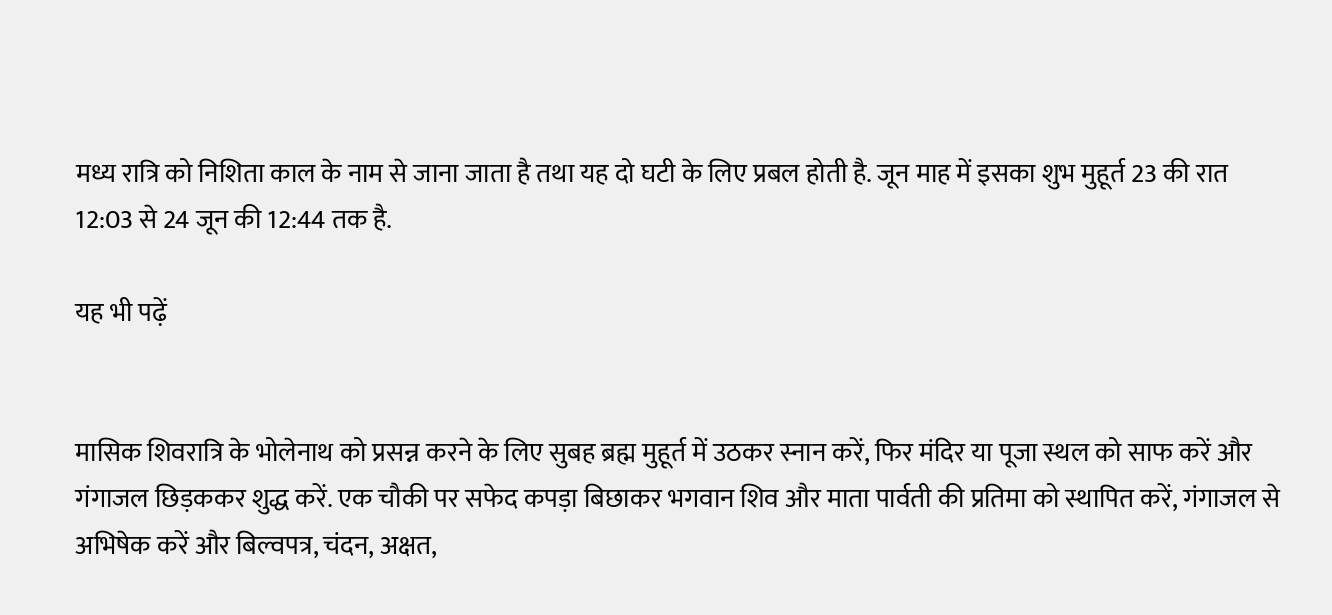मध्य रात्रि को निशिता काल के नाम से जाना जाता है तथा यह दो घटी के लिए प्रबल होती है. जून माह में इसका शुभ मुहूर्त 23 की रात 12:03 से 24 जून की 12:44 तक है.

यह भी पढ़ें


मासिक शिवरात्रि के भोलेनाथ को प्रसन्न करने के लिए सुबह ब्रह्म मुहूर्त में उठकर स्नान करें, फिर मंदिर या पूजा स्थल को साफ करें और गंगाजल छिड़ककर शुद्ध करें. एक चौकी पर सफेद कपड़ा बिछाकर भगवान शिव और माता पार्वती की प्रतिमा को स्थापित करें, गंगाजल से अभिषेक करें और बिल्वपत्र, चंदन, अक्षत,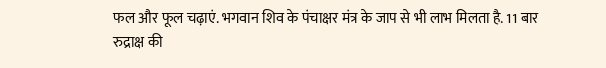फल और फूल चढ़ाएं. भगवान शिव के पंचाक्षर मंत्र के जाप से भी लाभ मिलता है. 11 बार रुद्राक्ष की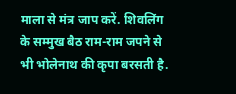माला से मंत्र जाप करें. शिवलिंग के सम्मुख बैठ राम-राम जपने से भी भोलेनाथ की कृपा बरसती है.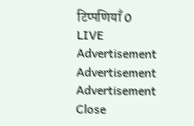टिप्पणियाँ 0
LIVE
Advertisement
Advertisement
Advertisement
Close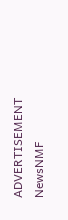ADVERTISEMENT
NewsNMF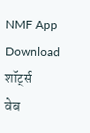NMF App
Download
शॉर्ट्स
वेब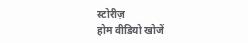स्टोरीज़
होम वीडियो खोजें